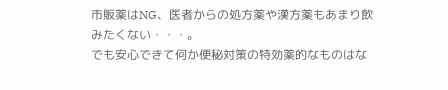市販薬はNG、医者からの処方薬や漢方薬もあまり飲みたくない・・・。
でも安心できて何か便秘対策の特効薬的なものはな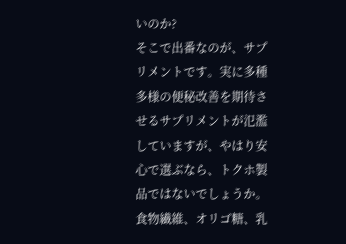いのか?
そこで出番なのが、サプリメントです。実に多種多様の便秘改善を期待させるサプリメントが氾濫していますが、やはり安心で選ぶなら、トクホ製品ではないでしょうか。食物繊維、オリゴ糖、乳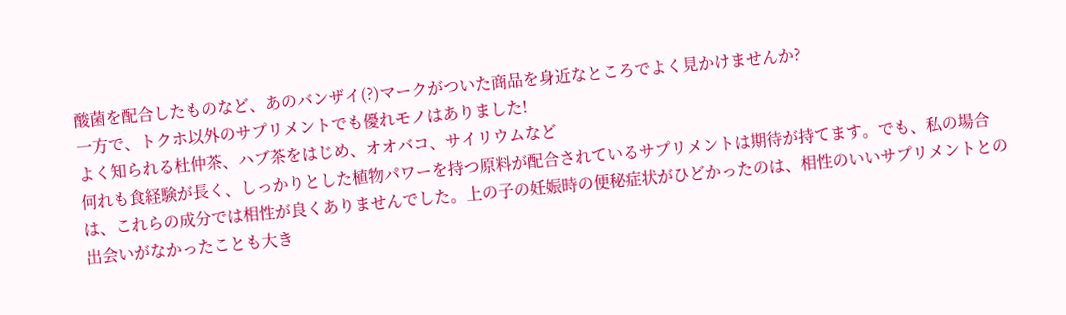酸菌を配合したものなど、あのバンザイ(?)マークがついた商品を身近なところでよく見かけませんか?
一方で、トクホ以外のサプリメントでも優れモノはありました!
よく知られる杜仲茶、ハブ茶をはじめ、オオバコ、サイリウムなど
何れも食経験が長く、しっかりとした植物パワーを持つ原料が配合されているサプリメントは期待が持てます。でも、私の場合は、これらの成分では相性が良くありませんでした。上の子の妊娠時の便秘症状がひどかったのは、相性のいいサプリメントとの出会いがなかったことも大き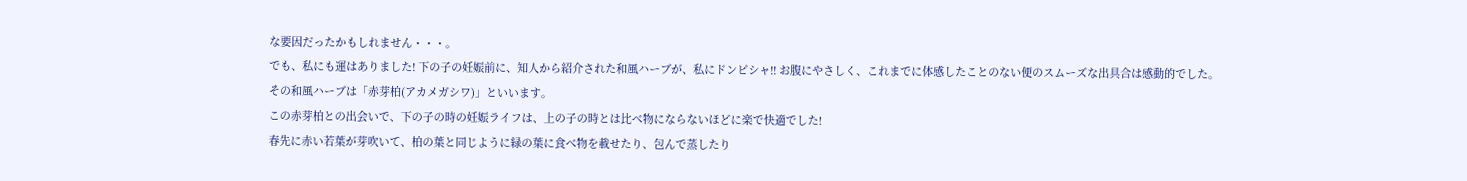な要因だったかもしれません・・・。
でも、私にも運はありました! 下の子の妊娠前に、知人から紹介された和風ハーブが、私にドンピシャ!! お腹にやさしく、これまでに体感したことのない便のスムーズな出具合は感動的でした。
その和風ハーブは「赤芽柏(アカメガシワ)」といいます。
この赤芽柏との出会いで、下の子の時の妊娠ライフは、上の子の時とは比べ物にならないほどに楽で快適でした!
春先に赤い若葉が芽吹いて、柏の葉と同じように緑の葉に食べ物を載せたり、包んで蒸したり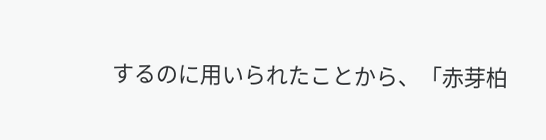するのに用いられたことから、「赤芽柏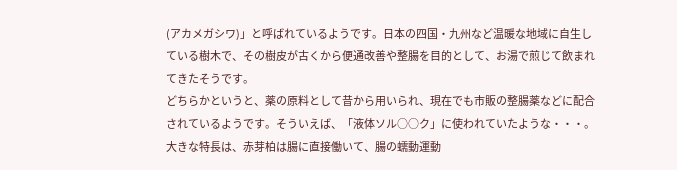(アカメガシワ)」と呼ばれているようです。日本の四国・九州など温暖な地域に自生している樹木で、その樹皮が古くから便通改善や整腸を目的として、お湯で煎じて飲まれてきたそうです。
どちらかというと、薬の原料として昔から用いられ、現在でも市販の整腸薬などに配合されているようです。そういえば、「液体ソル○○ク」に使われていたような・・・。
大きな特長は、赤芽柏は腸に直接働いて、腸の蠕動運動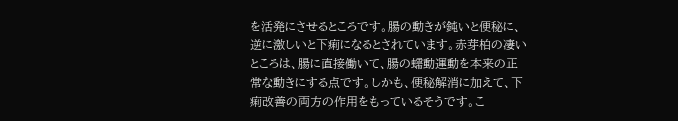を活発にさせるところです。腸の動きが鈍いと便秘に、逆に激しいと下痢になるとされています。赤芽柏の凄いところは、腸に直接働いて、腸の蠕動運動を本来の正常な動きにする点です。しかも、便秘解消に加えて、下痢改善の両方の作用をもっているそうです。こ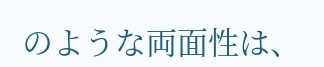のような両面性は、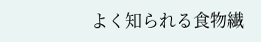よく知られる食物繊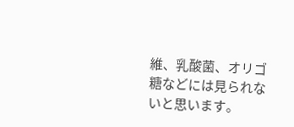維、乳酸菌、オリゴ糖などには見られないと思います。